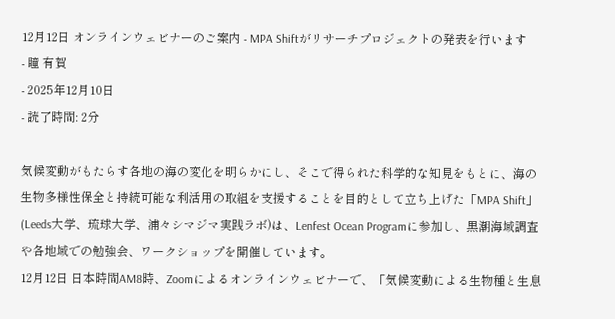12月12日 オンラインウェビナーのご案内 - MPA Shiftがリサーチプロジェクトの発表を行います
- 瞳 有賀
- 2025年12月10日
- 読了時間: 2分

気候変動がもたらす各地の海の変化を明らかにし、そこで得られた科学的な知見をもとに、海の生物多様性保全と持続可能な利活用の取組を支援することを目的として立ち上げた「MPA Shift」(Leeds大学、琉球大学、浦々シマジマ実践ラボ)は、Lenfest Ocean Programに参加し、黒潮海域調査や各地域での勉強会、ワークショップを開催しています。
12月12日 日本時間AM8時、Zoomによるオンラインウェビナーで、「気候変動による生物種と生息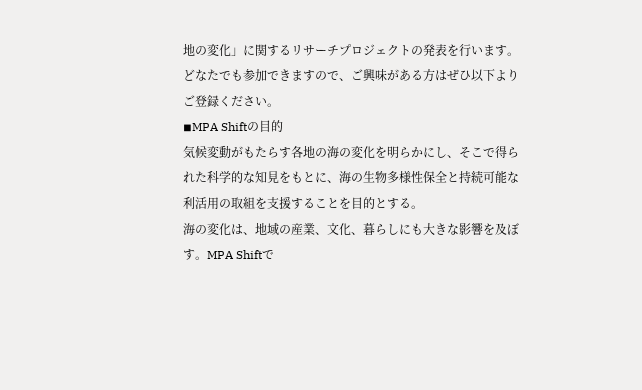地の変化」に関するリサーチプロジェクトの発表を行います。
どなたでも参加できますので、ご興味がある方はぜひ以下よりご登録ください。
◾MPA Shiftの目的
気候変動がもたらす各地の海の変化を明らかにし、そこで得られた科学的な知見をもとに、海の生物多様性保全と持続可能な利活用の取組を支援することを目的とする。
海の変化は、地域の産業、文化、暮らしにも大きな影響を及ぼす。MPA Shiftで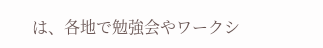は、各地で勉強会やワークシ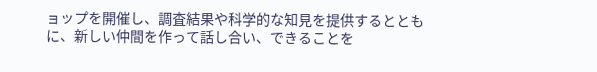ョップを開催し、調査結果や科学的な知見を提供するとともに、新しい仲間を作って話し合い、できることを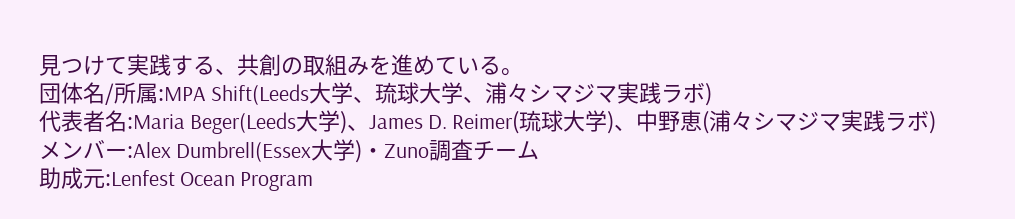見つけて実践する、共創の取組みを進めている。
団体名/所属:MPA Shift(Leeds大学、琉球大学、浦々シマジマ実践ラボ)
代表者名:Maria Beger(Leeds大学)、James D. Reimer(琉球大学)、中野恵(浦々シマジマ実践ラボ)
メンバー:Alex Dumbrell(Essex大学)・Zuno調査チーム
助成元:Lenfest Ocean Program